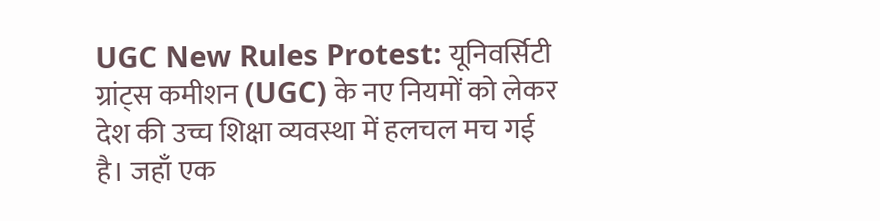UGC New Rules Protest: यूनिवर्सिटी ग्रांट्स कमीशन (UGC) के नए नियमों को लेकर देश की उच्च शिक्षा व्यवस्था में हलचल मच गई है। जहाँ एक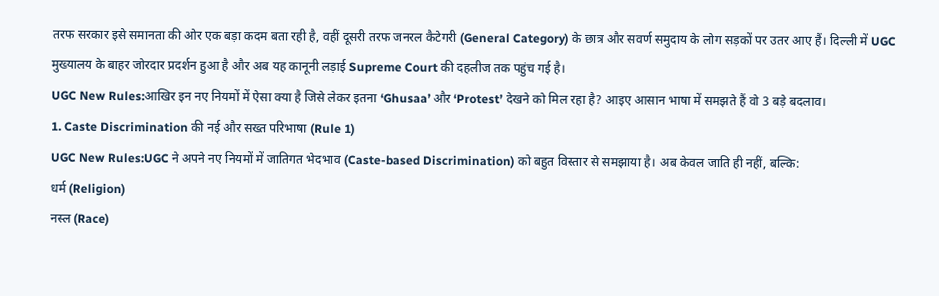तरफ सरकार इसे समानता की ओर एक बड़ा कदम बता रही है, वहीं दूसरी तरफ जनरल कैटेगरी (General Category) के छात्र और सवर्ण समुदाय के लोग सड़कों पर उतर आए हैं। दिल्ली में UGC मुख्यालय के बाहर जोरदार प्रदर्शन हुआ है और अब यह कानूनी लड़ाई Supreme Court की दहलीज तक पहुंच गई है।
UGC New Rules:आखिर इन नए नियमों में ऐसा क्या है जिसे लेकर इतना ‘Ghusaa’ और ‘Protest’ देखने को मिल रहा है? आइए आसान भाषा में समझते हैं वो 3 बड़े बदलाव।
1. Caste Discrimination की नई और सख्त परिभाषा (Rule 1)
UGC New Rules:UGC ने अपने नए नियमों में जातिगत भेदभाव (Caste-based Discrimination) को बहुत विस्तार से समझाया है। अब केवल जाति ही नहीं, बल्कि:
धर्म (Religion)
नस्ल (Race)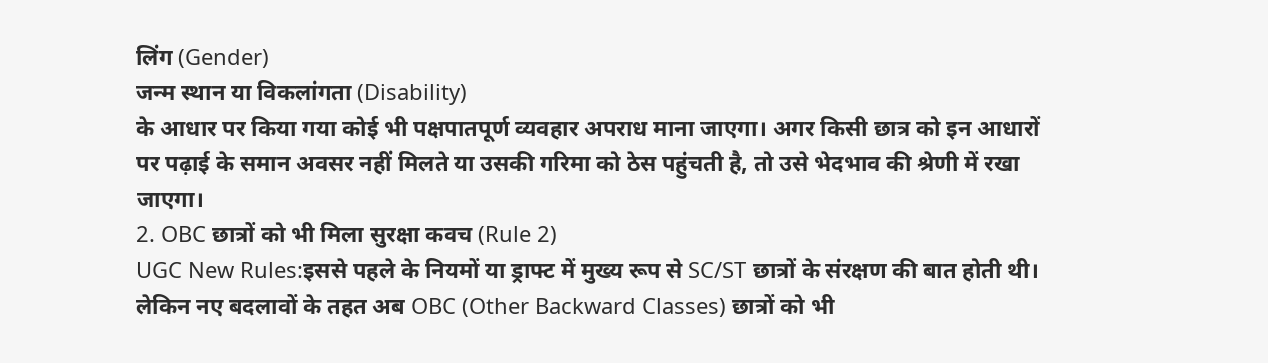लिंग (Gender)
जन्म स्थान या विकलांगता (Disability)
के आधार पर किया गया कोई भी पक्षपातपूर्ण व्यवहार अपराध माना जाएगा। अगर किसी छात्र को इन आधारों पर पढ़ाई के समान अवसर नहीं मिलते या उसकी गरिमा को ठेस पहुंचती है, तो उसे भेदभाव की श्रेणी में रखा जाएगा।
2. OBC छात्रों को भी मिला सुरक्षा कवच (Rule 2)
UGC New Rules:इससे पहले के नियमों या ड्राफ्ट में मुख्य रूप से SC/ST छात्रों के संरक्षण की बात होती थी। लेकिन नए बदलावों के तहत अब OBC (Other Backward Classes) छात्रों को भी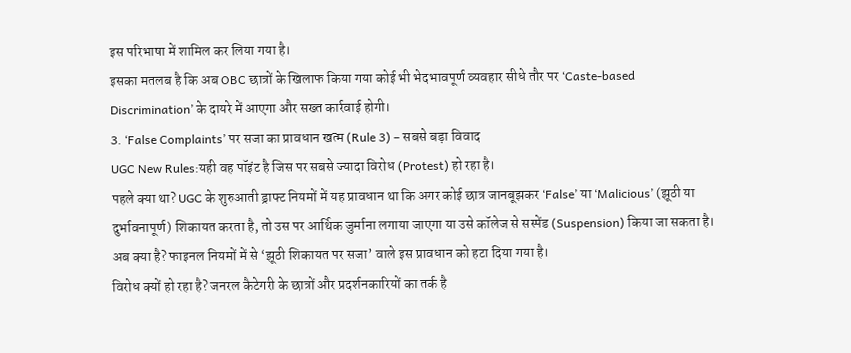इस परिभाषा में शामिल कर लिया गया है।
इसका मतलब है कि अब OBC छात्रों के खिलाफ किया गया कोई भी भेदभावपूर्ण व्यवहार सीधे तौर पर ‘Caste-based Discrimination’ के दायरे में आएगा और सख्त कार्रवाई होगी।
3. ‘False Complaints’ पर सजा का प्रावधान खत्म (Rule 3) – सबसे बड़ा विवाद
UGC New Rules:यही वह पॉइंट है जिस पर सबसे ज्यादा विरोध (Protest) हो रहा है।
पहले क्या था? UGC के शुरुआती ड्राफ्ट नियमों में यह प्रावधान था कि अगर कोई छात्र जानबूझकर ‘False’ या ‘Malicious’ (झूठी या दुर्भावनापूर्ण) शिकायत करता है, तो उस पर आर्थिक जुर्माना लगाया जाएगा या उसे कॉलेज से सस्पेंड (Suspension) किया जा सकता है।
अब क्या है? फाइनल नियमों में से ‘झूठी शिकायत पर सजा’ वाले इस प्रावधान को हटा दिया गया है।
विरोध क्यों हो रहा है? जनरल कैटेगरी के छात्रों और प्रदर्शनकारियों का तर्क है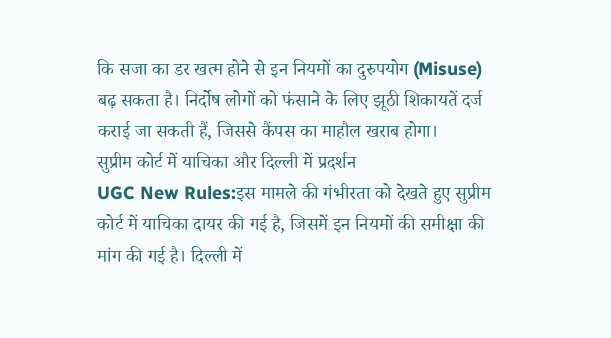कि सजा का डर खत्म होने से इन नियमों का दुरुपयोग (Misuse) बढ़ सकता है। निर्दोष लोगों को फंसाने के लिए झूठी शिकायतें दर्ज कराई जा सकती हैं, जिससे कैंपस का माहौल खराब होगा।
सुप्रीम कोर्ट में याचिका और दिल्ली में प्रदर्शन
UGC New Rules:इस मामले की गंभीरता को देखते हुए सुप्रीम कोर्ट में याचिका दायर की गई है, जिसमें इन नियमों की समीक्षा की मांग की गई है। दिल्ली में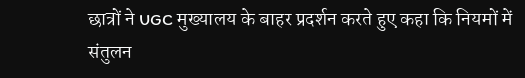छात्रों ने UGC मुख्यालय के बाहर प्रदर्शन करते हुए कहा कि नियमों में संतुलन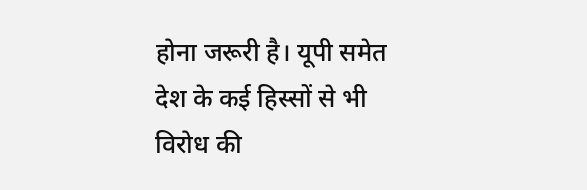होना जरूरी है। यूपी समेत देश के कई हिस्सों से भी विरोध की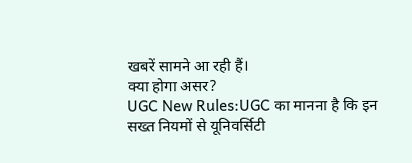खबरें सामने आ रही हैं।
क्या होगा असर?
UGC New Rules:UGC का मानना है कि इन सख्त नियमों से यूनिवर्सिटी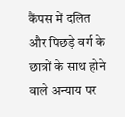कैंपस में दलित और पिछड़े वर्ग के छात्रों के साथ होने वाले अन्याय पर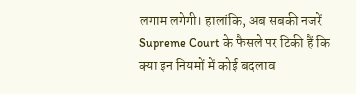लगाम लगेगी। हालांकि, अब सबकी नजरें Supreme Court के फैसले पर टिकी हैं कि क्या इन नियमों में कोई बदलाव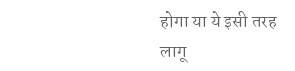होगा या ये इसी तरह लागू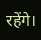रहेंगे।